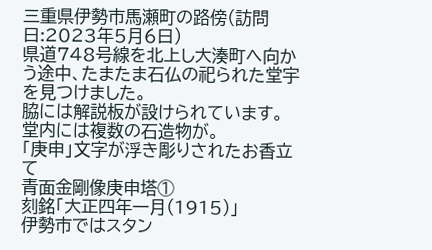三重県伊勢市馬瀬町の路傍(訪問日:2023年5月6日)
県道748号線を北上し大湊町へ向かう途中、たまたま石仏の祀られた堂宇を見つけました。
脇には解説板が設けられています。
堂内には複数の石造物が。
「庚申」文字が浮き彫りされたお香立て
青面金剛像庚申塔①
刻銘「大正四年一月(1915)」
伊勢市ではスタン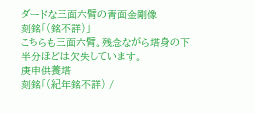ダードな三面六臂の青面金剛像
刻銘「(銘不詳)」
こちらも三面六臂。残念ながら塔身の下半分ほどは欠失しています。
庚申供養塔
刻銘「(紀年銘不詳) /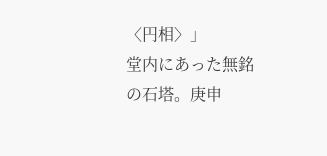〈円相〉」
堂内にあった無銘の石塔。庚申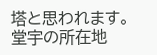塔と思われます。
堂宇の所在地